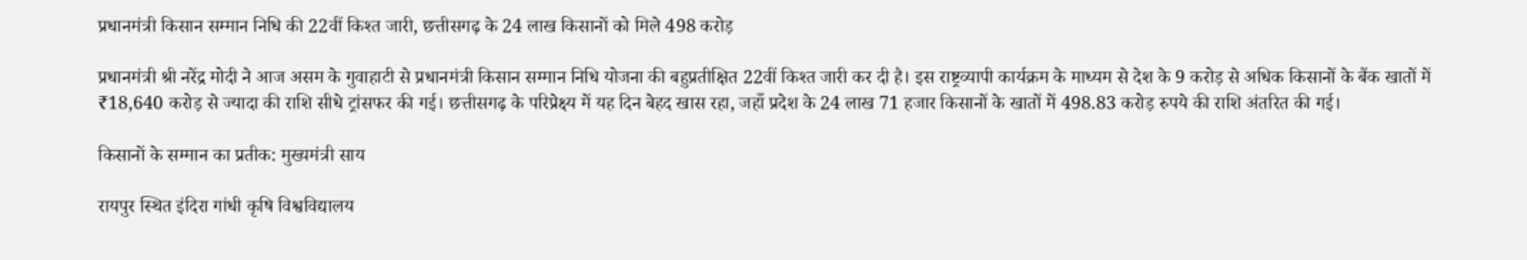प्रधानमंत्री किसान सम्मान निधि की 22वीं किश्त जारी, छत्तीसगढ़ के 24 लाख किसानों को मिले 498 करोड़

प्रधानमंत्री श्री नरेंद्र मोदी ने आज असम के गुवाहाटी से प्रधानमंत्री किसान सम्मान निधि योजना की बहुप्रतीक्षित 22वीं किश्त जारी कर दी है। इस राष्ट्रव्यापी कार्यक्रम के माध्यम से देश के 9 करोड़ से अधिक किसानों के बैंक खातों में ₹18,640 करोड़ से ज्यादा की राशि सीधे ट्रांसफर की गई। छत्तीसगढ़ के परिप्रेक्ष्य में यह दिन बेहद खास रहा, जहाँ प्रदेश के 24 लाख 71 हजार किसानों के खातों में 498.83 करोड़ रुपये की राशि अंतरित की गई।

किसानों के सम्मान का प्रतीक: मुख्यमंत्री साय

रायपुर स्थित इंदिरा गांधी कृषि विश्वविद्यालय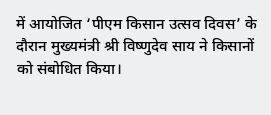में आयोजित ‘पीएम किसान उत्सव दिवस’ के दौरान मुख्यमंत्री श्री विष्णुदेव साय ने किसानों को संबोधित किया।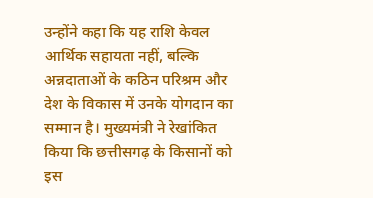उन्होंने कहा कि यह राशि केवल आर्थिक सहायता नहीं, बल्कि अन्नदाताओं के कठिन परिश्रम और देश के विकास में उनके योगदान का सम्मान है। मुख्यमंत्री ने रेखांकित किया कि छत्तीसगढ़ के किसानों को इस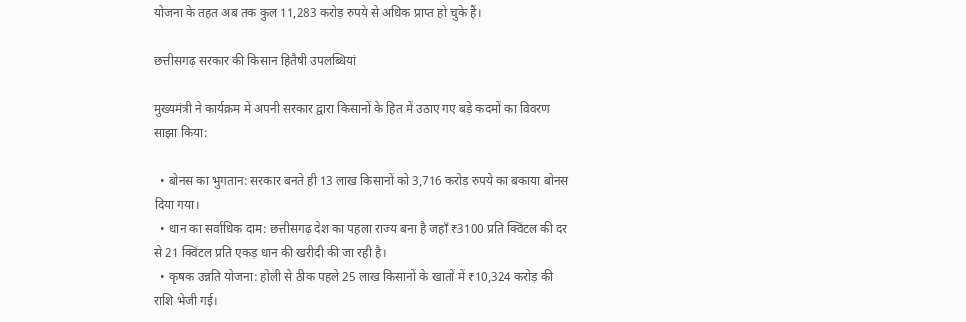योजना के तहत अब तक कुल 11,283 करोड़ रुपये से अधिक प्राप्त हो चुके हैं।

छत्तीसगढ़ सरकार की किसान हितैषी उपलब्धियां

मुख्यमंत्री ने कार्यक्रम में अपनी सरकार द्वारा किसानों के हित में उठाए गए बड़े कदमों का विवरण साझा किया:

  • बोनस का भुगतान: सरकार बनते ही 13 लाख किसानों को 3,716 करोड़ रुपये का बकाया बोनस दिया गया।
  • धान का सर्वाधिक दाम: छत्तीसगढ़ देश का पहला राज्य बना है जहाँ ₹3100 प्रति क्विंटल की दर से 21 क्विंटल प्रति एकड़ धान की खरीदी की जा रही है।
  • कृषक उन्नति योजना: होली से ठीक पहले 25 लाख किसानों के खातों में ₹10,324 करोड़ की राशि भेजी गई।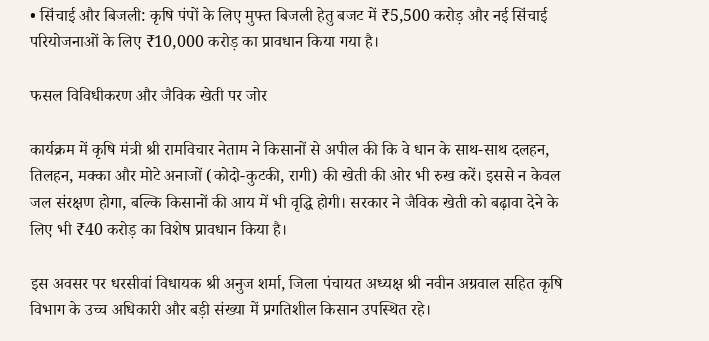• सिंचाई और बिजली: कृषि पंपों के लिए मुफ्त बिजली हेतु बजट में ₹5,500 करोड़ और नई सिंचाई परियोजनाओं के लिए ₹10,000 करोड़ का प्रावधान किया गया है।

फसल विविधीकरण और जैविक खेती पर जोर

कार्यक्रम में कृषि मंत्री श्री रामविचार नेताम ने किसानों से अपील की कि वे धान के साथ-साथ दलहन, तिलहन, मक्का और मोटे अनाजों (कोदो-कुटकी, रागी) की खेती की ओर भी रुख करें। इससे न केवल जल संरक्षण होगा, बल्कि किसानों की आय में भी वृद्धि होगी। सरकार ने जैविक खेती को बढ़ावा देने के लिए भी ₹40 करोड़ का विशेष प्रावधान किया है।

इस अवसर पर धरसीवां विधायक श्री अनुज शर्मा, जिला पंचायत अध्यक्ष श्री नवीन अग्रवाल सहित कृषि विभाग के उच्च अधिकारी और बड़ी संख्या में प्रगतिशील किसान उपस्थित रहे।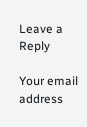Leave a Reply

Your email address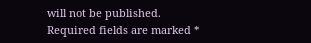will not be published. Required fields are marked *